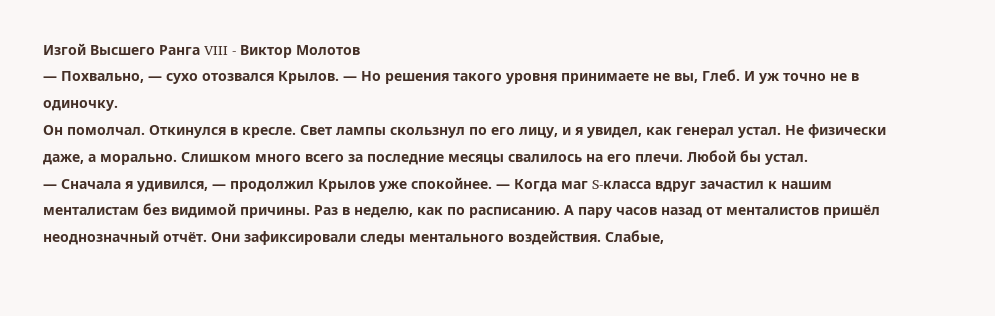Изгой Высшего Ранга VIII - Виктор Молотов
— Похвально, — сухо отозвался Крылов. — Но решения такого уровня принимаете не вы, Глеб. И уж точно не в одиночку.
Он помолчал. Откинулся в кресле. Свет лампы скользнул по его лицу, и я увидел, как генерал устал. Не физически даже, а морально. Слишком много всего за последние месяцы свалилось на его плечи. Любой бы устал.
— Сначала я удивился, — продолжил Крылов уже спокойнее. — Когда маг S-класса вдруг зачастил к нашим менталистам без видимой причины. Раз в неделю, как по расписанию. А пару часов назад от менталистов пришёл неоднозначный отчёт. Они зафиксировали следы ментального воздействия. Слабые,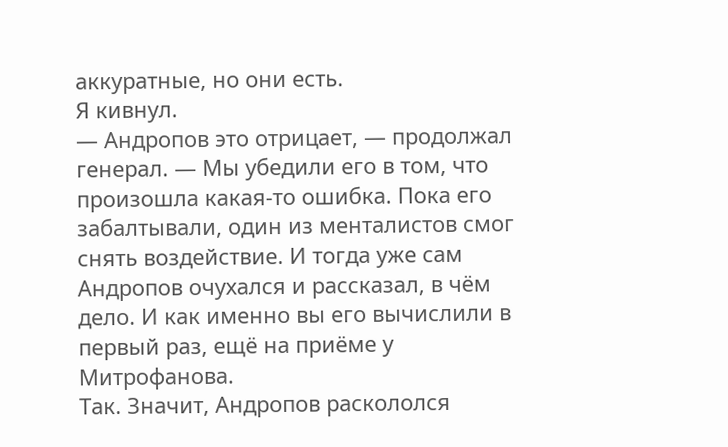аккуратные, но они есть.
Я кивнул.
— Андропов это отрицает, — продолжал генерал. — Мы убедили его в том, что произошла какая-то ошибка. Пока его забалтывали, один из менталистов смог снять воздействие. И тогда уже сам Андропов очухался и рассказал, в чём дело. И как именно вы его вычислили в первый раз, ещё на приёме у Митрофанова.
Так. Значит, Андропов раскололся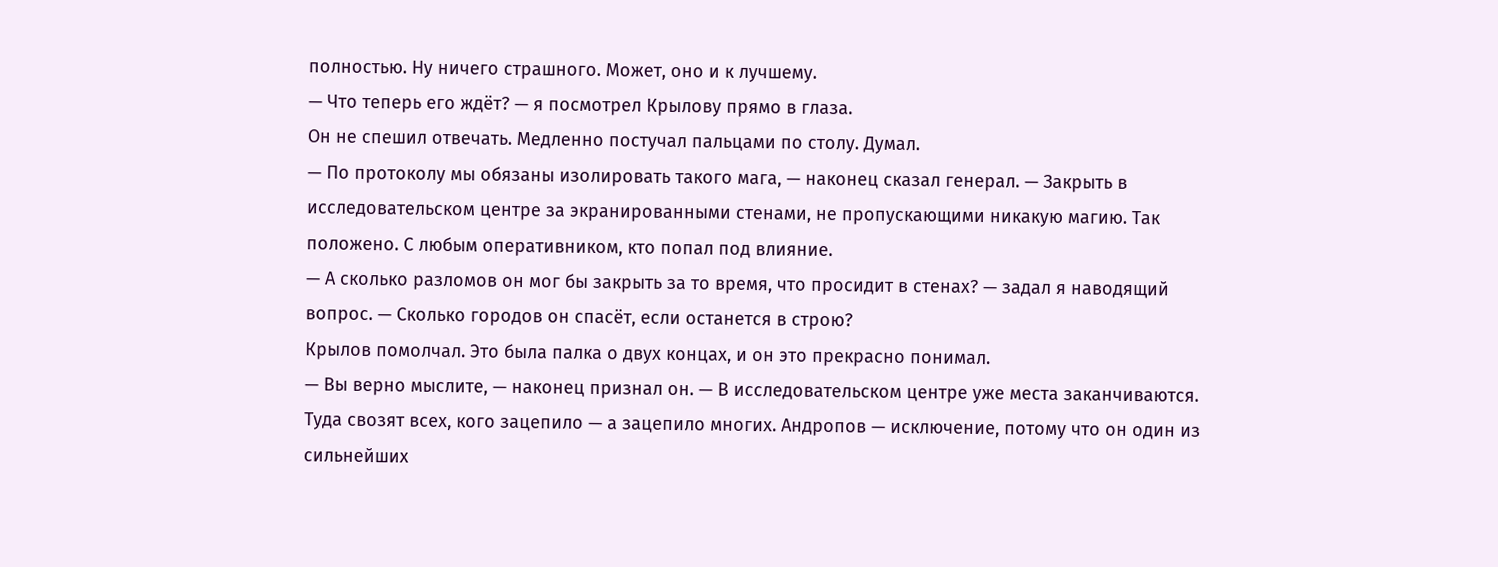полностью. Ну ничего страшного. Может, оно и к лучшему.
— Что теперь его ждёт? — я посмотрел Крылову прямо в глаза.
Он не спешил отвечать. Медленно постучал пальцами по столу. Думал.
— По протоколу мы обязаны изолировать такого мага, — наконец сказал генерал. — Закрыть в исследовательском центре за экранированными стенами, не пропускающими никакую магию. Так положено. С любым оперативником, кто попал под влияние.
— А сколько разломов он мог бы закрыть за то время, что просидит в стенах? — задал я наводящий вопрос. — Сколько городов он спасёт, если останется в строю?
Крылов помолчал. Это была палка о двух концах, и он это прекрасно понимал.
— Вы верно мыслите, — наконец признал он. — В исследовательском центре уже места заканчиваются. Туда свозят всех, кого зацепило — а зацепило многих. Андропов — исключение, потому что он один из сильнейших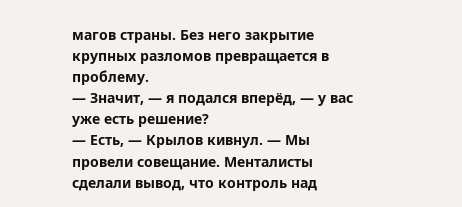магов страны. Без него закрытие крупных разломов превращается в проблему.
— Значит, — я подался вперёд, — у вас уже есть решение?
— Есть, — Крылов кивнул. — Мы провели совещание. Менталисты сделали вывод, что контроль над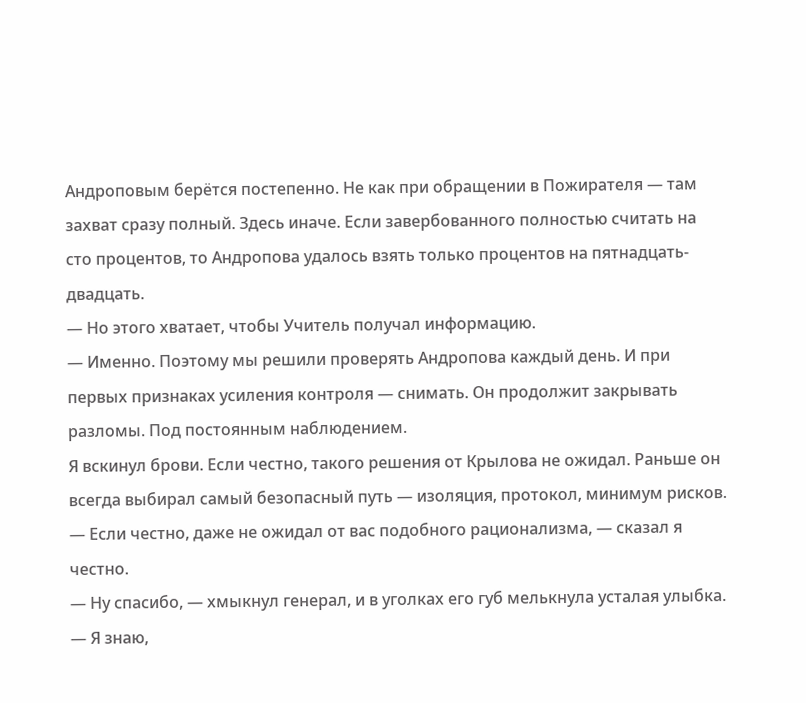Андроповым берётся постепенно. Не как при обращении в Пожирателя — там захват сразу полный. Здесь иначе. Если завербованного полностью считать на сто процентов, то Андропова удалось взять только процентов на пятнадцать-двадцать.
— Но этого хватает, чтобы Учитель получал информацию.
— Именно. Поэтому мы решили проверять Андропова каждый день. И при первых признаках усиления контроля — снимать. Он продолжит закрывать разломы. Под постоянным наблюдением.
Я вскинул брови. Если честно, такого решения от Крылова не ожидал. Раньше он всегда выбирал самый безопасный путь — изоляция, протокол, минимум рисков.
— Если честно, даже не ожидал от вас подобного рационализма, — сказал я честно.
— Ну спасибо, — хмыкнул генерал, и в уголках его губ мелькнула усталая улыбка. — Я знаю,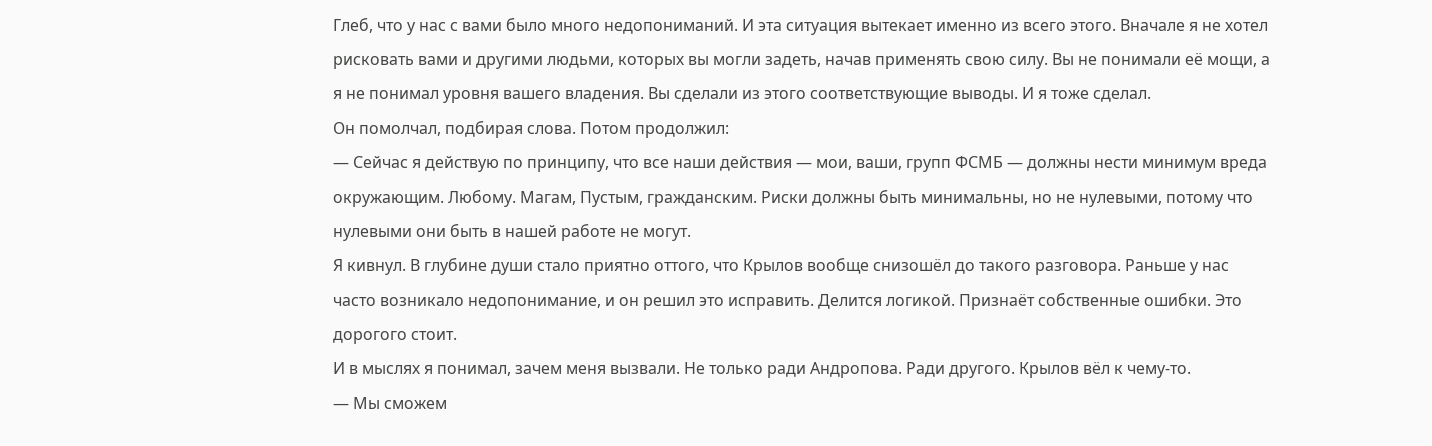Глеб, что у нас с вами было много недопониманий. И эта ситуация вытекает именно из всего этого. Вначале я не хотел рисковать вами и другими людьми, которых вы могли задеть, начав применять свою силу. Вы не понимали её мощи, а я не понимал уровня вашего владения. Вы сделали из этого соответствующие выводы. И я тоже сделал.
Он помолчал, подбирая слова. Потом продолжил:
— Сейчас я действую по принципу, что все наши действия — мои, ваши, групп ФСМБ — должны нести минимум вреда окружающим. Любому. Магам, Пустым, гражданским. Риски должны быть минимальны, но не нулевыми, потому что нулевыми они быть в нашей работе не могут.
Я кивнул. В глубине души стало приятно оттого, что Крылов вообще снизошёл до такого разговора. Раньше у нас часто возникало недопонимание, и он решил это исправить. Делится логикой. Признаёт собственные ошибки. Это дорогого стоит.
И в мыслях я понимал, зачем меня вызвали. Не только ради Андропова. Ради другого. Крылов вёл к чему-то.
— Мы сможем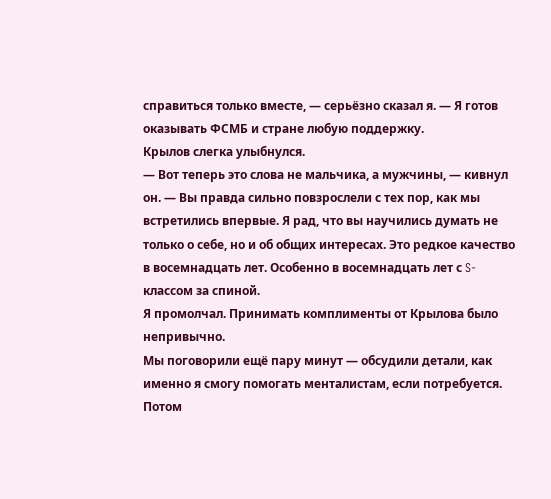справиться только вместе, — серьёзно сказал я. — Я готов оказывать ФСМБ и стране любую поддержку.
Крылов слегка улыбнулся.
— Вот теперь это слова не мальчика, а мужчины, — кивнул он. — Вы правда сильно повзрослели с тех пор, как мы встретились впервые. Я рад, что вы научились думать не только о себе, но и об общих интересах. Это редкое качество в восемнадцать лет. Особенно в восемнадцать лет с S-классом за спиной.
Я промолчал. Принимать комплименты от Крылова было непривычно.
Мы поговорили ещё пару минут — обсудили детали, как именно я смогу помогать менталистам, если потребуется. Потом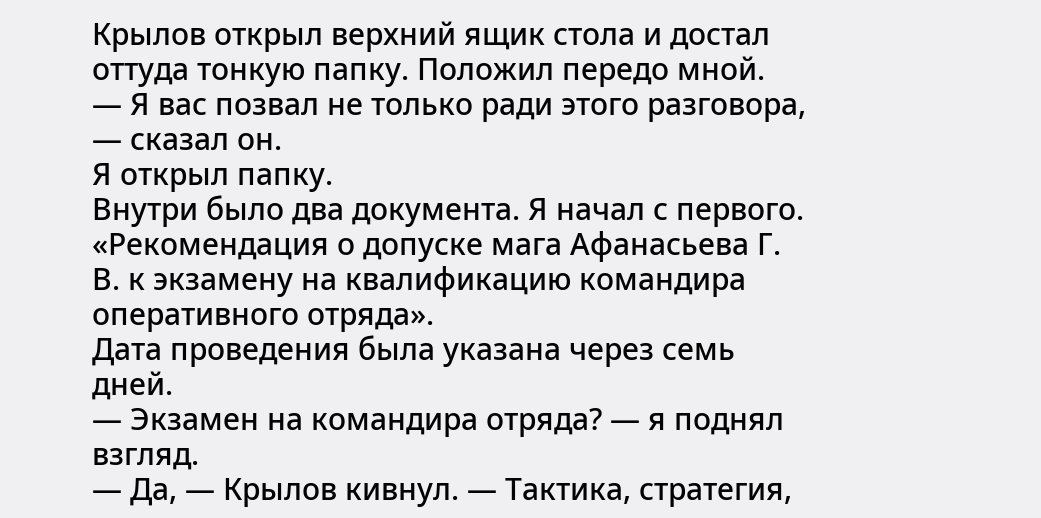Крылов открыл верхний ящик стола и достал оттуда тонкую папку. Положил передо мной.
— Я вас позвал не только ради этого разговора, — сказал он.
Я открыл папку.
Внутри было два документа. Я начал с первого. «Рекомендация о допуске мага Афанасьева Г. В. к экзамену на квалификацию командира оперативного отряда».
Дата проведения была указана через семь дней.
— Экзамен на командира отряда? — я поднял взгляд.
— Да, — Крылов кивнул. — Тактика, стратегия,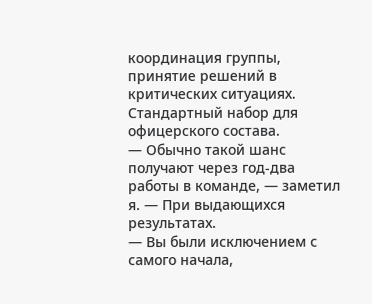координация группы, принятие решений в критических ситуациях. Стандартный набор для офицерского состава.
— Обычно такой шанс получают через год-два работы в команде, — заметил я. — При выдающихся результатах.
— Вы были исключением с самого начала,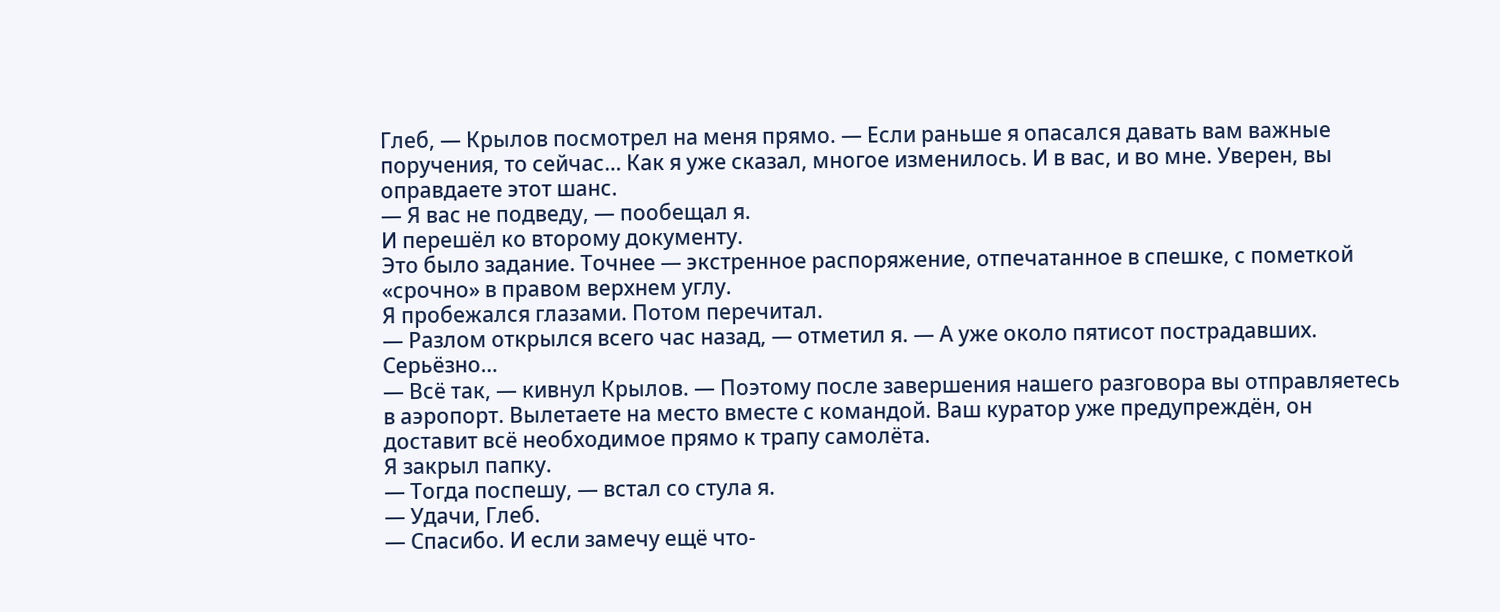Глеб, — Крылов посмотрел на меня прямо. — Если раньше я опасался давать вам важные поручения, то сейчас… Как я уже сказал, многое изменилось. И в вас, и во мне. Уверен, вы оправдаете этот шанс.
— Я вас не подведу, — пообещал я.
И перешёл ко второму документу.
Это было задание. Точнее — экстренное распоряжение, отпечатанное в спешке, с пометкой «срочно» в правом верхнем углу.
Я пробежался глазами. Потом перечитал.
— Разлом открылся всего час назад, — отметил я. — А уже около пятисот пострадавших. Серьёзно…
— Всё так, — кивнул Крылов. — Поэтому после завершения нашего разговора вы отправляетесь в аэропорт. Вылетаете на место вместе с командой. Ваш куратор уже предупреждён, он доставит всё необходимое прямо к трапу самолёта.
Я закрыл папку.
— Тогда поспешу, — встал со стула я.
— Удачи, Глеб.
— Спасибо. И если замечу ещё что-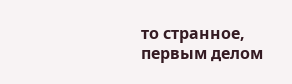то странное, первым делом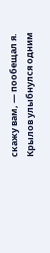скажу вам, — пообещал я.
Крылов улыбнулся одним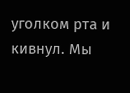уголком рта и кивнул. Мы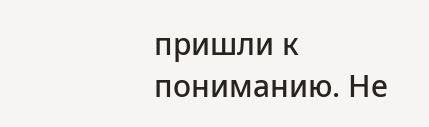пришли к пониманию. Не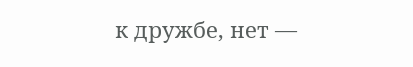к дружбе, нет —